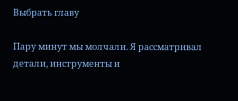Выбрать главу

Пару минут мы молчали. Я рассматривал детали, инструменты и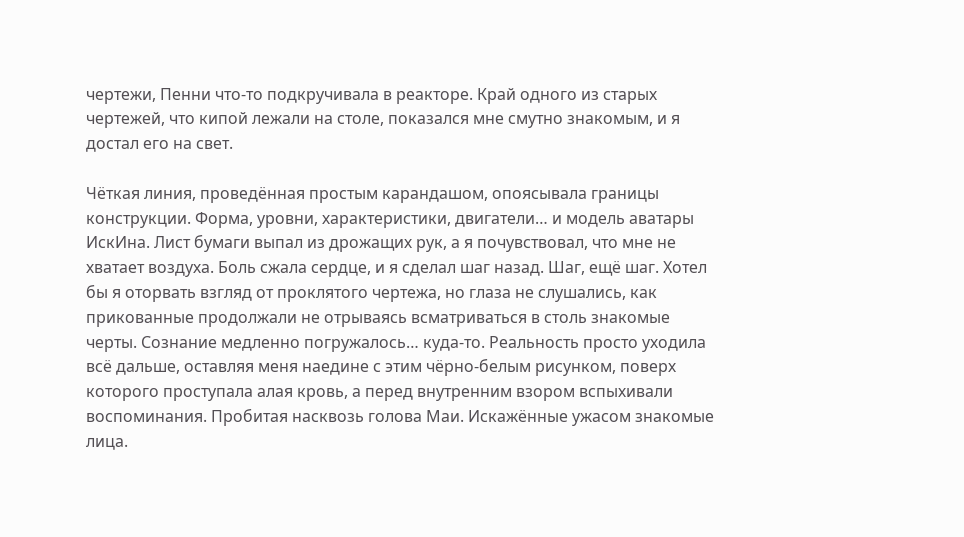чертежи, Пенни что-то подкручивала в реакторе. Край одного из старых чертежей, что кипой лежали на столе, показался мне смутно знакомым, и я достал его на свет.

Чёткая линия, проведённая простым карандашом, опоясывала границы конструкции. Форма, уровни, характеристики, двигатели… и модель аватары ИскИна. Лист бумаги выпал из дрожащих рук, а я почувствовал, что мне не хватает воздуха. Боль сжала сердце, и я сделал шаг назад. Шаг, ещё шаг. Хотел бы я оторвать взгляд от проклятого чертежа, но глаза не слушались, как прикованные продолжали не отрываясь всматриваться в столь знакомые черты. Сознание медленно погружалось… куда-то. Реальность просто уходила всё дальше, оставляя меня наедине с этим чёрно-белым рисунком, поверх которого проступала алая кровь, а перед внутренним взором вспыхивали воспоминания. Пробитая насквозь голова Маи. Искажённые ужасом знакомые лица.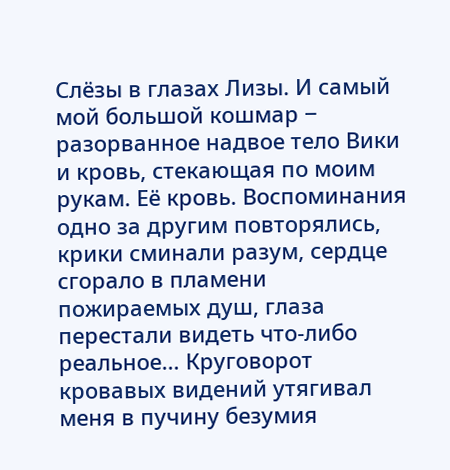Слёзы в глазах Лизы. И самый мой большой кошмар ‒ разорванное надвое тело Вики и кровь, стекающая по моим рукам. Её кровь. Воспоминания одно за другим повторялись, крики сминали разум, сердце сгорало в пламени пожираемых душ, глаза перестали видеть что-либо реальное… Круговорот кровавых видений утягивал меня в пучину безумия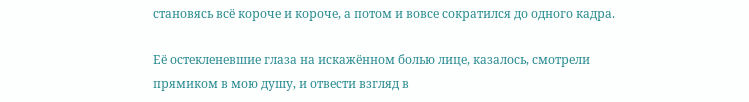становясь всё короче и короче, а потом и вовсе сократился до одного кадра.

Её остекленевшие глаза на искажённом болью лице, казалось, смотрели прямиком в мою душу, и отвести взгляд в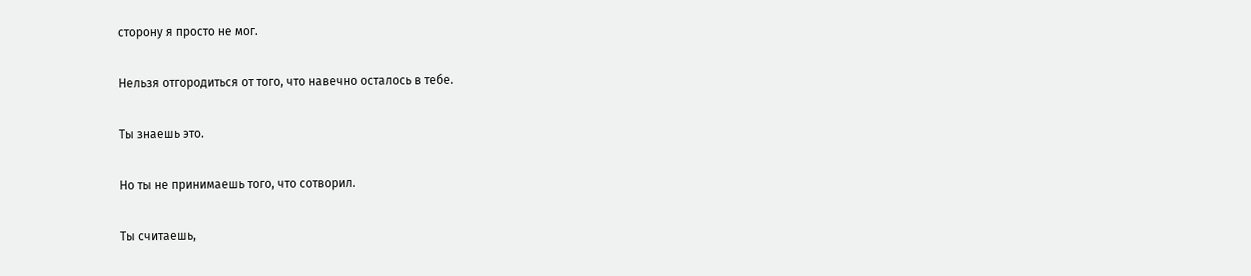сторону я просто не мог.

Нельзя отгородиться от того, что навечно осталось в тебе.

Ты знаешь это.

Но ты не принимаешь того, что сотворил.

Ты считаешь,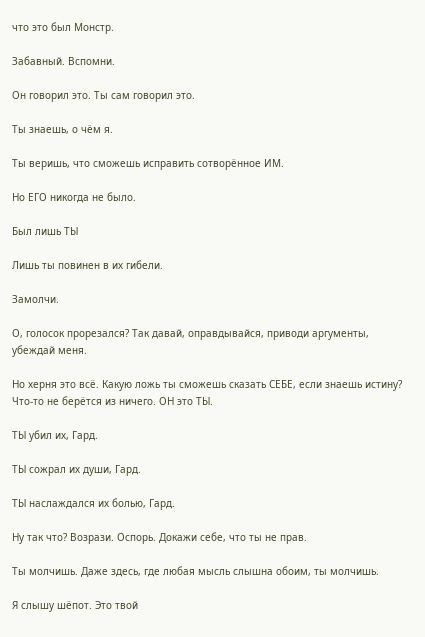что это был Монстр.

Забавный. Вспомни.

Он говорил это. Ты сам говорил это.

Ты знаешь, о чём я.

Ты веришь, что сможешь исправить сотворённое ИМ.

Но ЕГО никогда не было.

Был лишь ТЫ

Лишь ты повинен в их гибели.

Замолчи.

О, голосок прорезался? Так давай, оправдывайся, приводи аргументы, убеждай меня.

Но херня это всё. Какую ложь ты сможешь сказать СЕБЕ, если знаешь истину? Что-то не берётся из ничего. ОН это ТЫ.

ТЫ убил их, Гард.

ТЫ сожрал их души, Гард.

ТЫ наслаждался их болью, Гард.

Ну так что? Возрази. Оспорь. Докажи себе, что ты не прав.

Ты молчишь. Даже здесь, где любая мысль слышна обоим, ты молчишь.

Я слышу шёпот. Это твой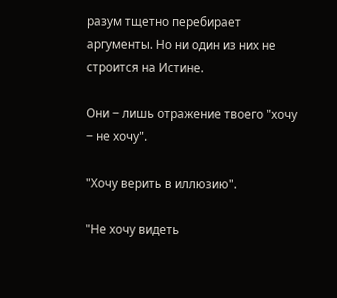разум тщетно перебирает аргументы. Но ни один из них не строится на Истине.

Они ‒ лишь отражение твоего "хочу ‒ не хочу".

"Хочу верить в иллюзию".

"Не хочу видеть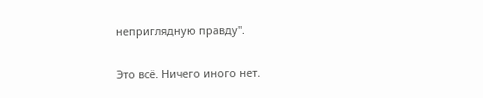неприглядную правду".

Это всё. Ничего иного нет.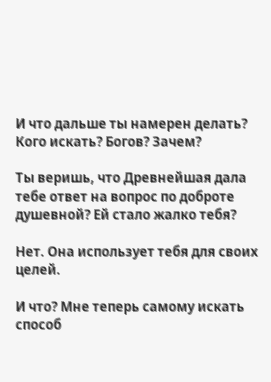И что дальше ты намерен делать? Кого искать? Богов? Зачем?

Ты веришь, что Древнейшая дала тебе ответ на вопрос по доброте душевной? Ей стало жалко тебя?

Нет. Она использует тебя для своих целей.

И что? Мне теперь самому искать способ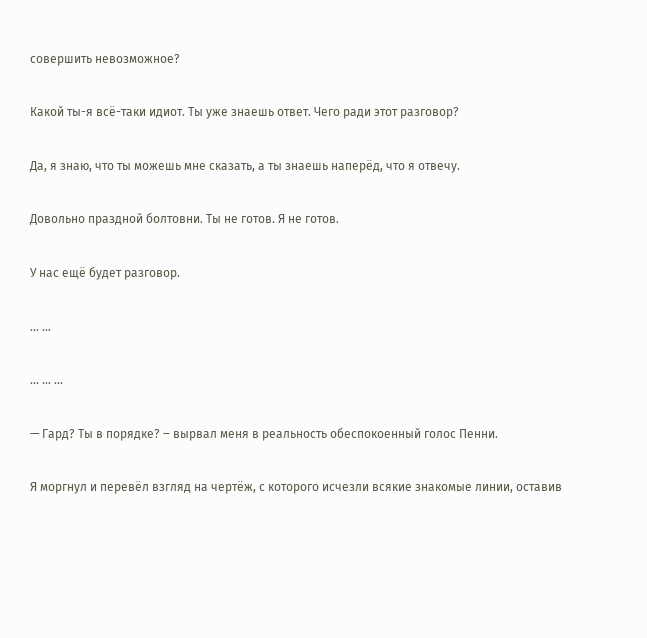совершить невозможное?

Какой ты-я всё-таки идиот. Ты уже знаешь ответ. Чего ради этот разговор?

Да, я знаю, что ты можешь мне сказать, а ты знаешь наперёд, что я отвечу.

Довольно праздной болтовни. Ты не готов. Я не готов.

У нас ещё будет разговор.

… …

… … …

— Гард? Ты в порядке? ‒ вырвал меня в реальность обеспокоенный голос Пенни.

Я моргнул и перевёл взгляд на чертёж, с которого исчезли всякие знакомые линии, оставив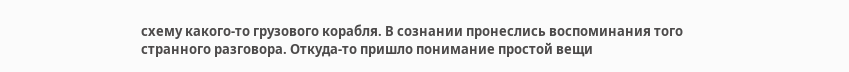схему какого-то грузового корабля. В сознании пронеслись воспоминания того странного разговора. Откуда-то пришло понимание простой вещи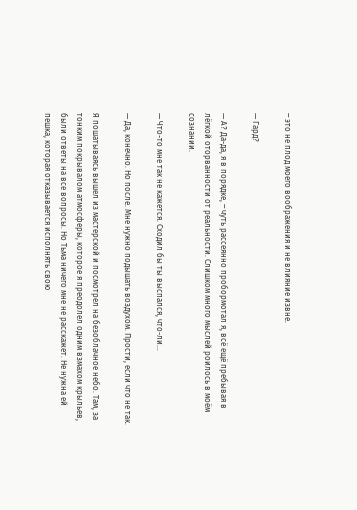‒ это не плод моего воображения и не влияние извне.

— Гард?

— А? Да-да, я в порядке, ‒ чуть рассеянно пробормотал я, всё ещё пребывая в лёгкой оторванности от реальности. Слишком много мыслей роилось в моём сознании.

— Что-то мне так не кажется. Сходил бы ты выспался, что-ли…

— Да, конечно. Но после. Мне нужно подышать воздухом. Прости, если что не так.

Я пошатываясь вышел из мастерской и посмотрел на безоблачное небо. Там, за тонким покрывалом атмосферы, которое я преодолел одним взмахом крыльев, были ответы на все вопросы. Но Тьма ничего мне не расскажет. Не нужна ей пешка, которая отказывается исполнять свою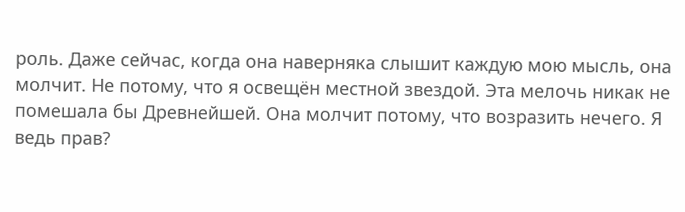роль. Даже сейчас, когда она наверняка слышит каждую мою мысль, она молчит. Не потому, что я освещён местной звездой. Эта мелочь никак не помешала бы Древнейшей. Она молчит потому, что возразить нечего. Я ведь прав?